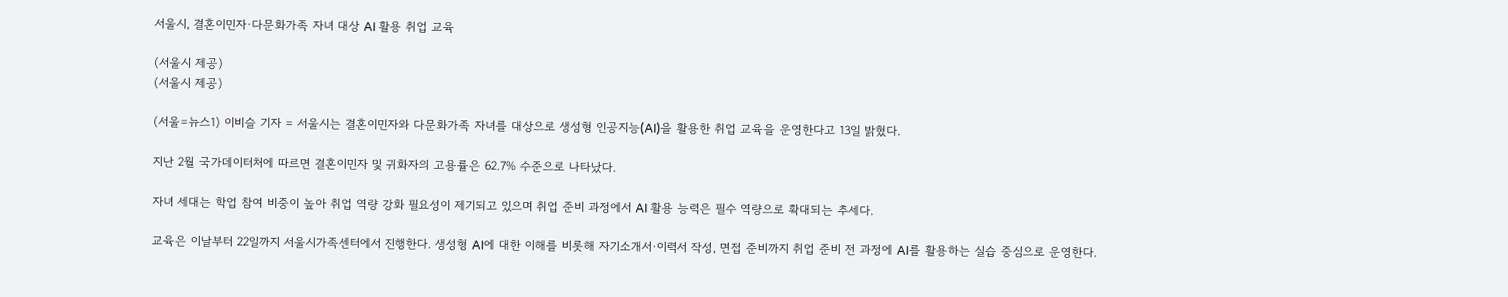서울시, 결혼이민자·다문화가족 자녀 대상 AI 활용 취업 교육

(서울시 제공)
(서울시 제공)

(서울=뉴스1) 이비슬 기자 = 서울시는 결혼이민자와 다문화가족 자녀를 대상으로 생성형 인공지능(AI)을 활용한 취업 교육을 운영한다고 13일 밝혔다.

지난 2월 국가데이터처에 따르면 결혼이민자 및 귀화자의 고용률은 62.7% 수준으로 나타났다.

자녀 세대는 학업 참여 비중이 높아 취업 역량 강화 필요성이 제기되고 있으며 취업 준비 과정에서 AI 활용 능력은 필수 역량으로 확대되는 추세다.

교육은 이날부터 22일까지 서울시가족센터에서 진행한다. 생성형 AI에 대한 이해를 비롯해 자기소개서·이력서 작성, 면접 준비까지 취업 준비 전 과정에 AI를 활용하는 실습 중심으로 운영한다.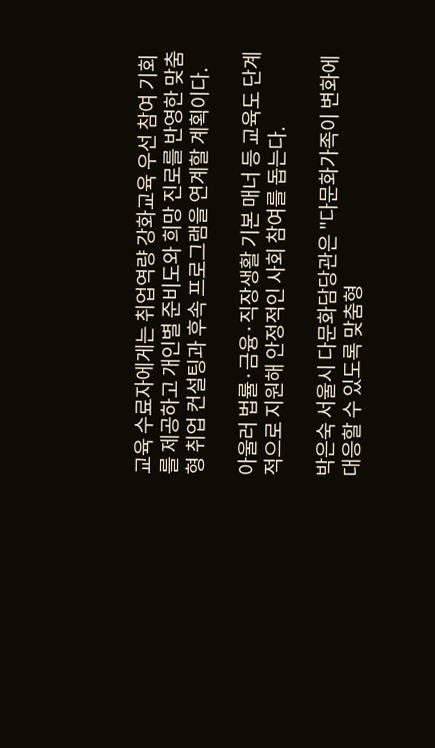교육 수료자에게는 취업역량 강화교육 우선 참여 기회를 제공하고 개인별 준비도와 희망 진로를 반영한 맞춤형 취업 컨설팅과 후속 프로그램을 연계할 계획이다.

아울러 법률·금융·직장생활 기본 매너 등 교육도 단계적으로 지원해 안정적인 사회 참여를 돕는다.

박은숙 서울시 다문화담당관은 "다문화가족이 변화에 대응할 수 있도록 맞춤형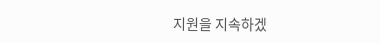지원을 지속하겠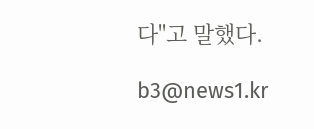다"고 말했다.

b3@news1.kr